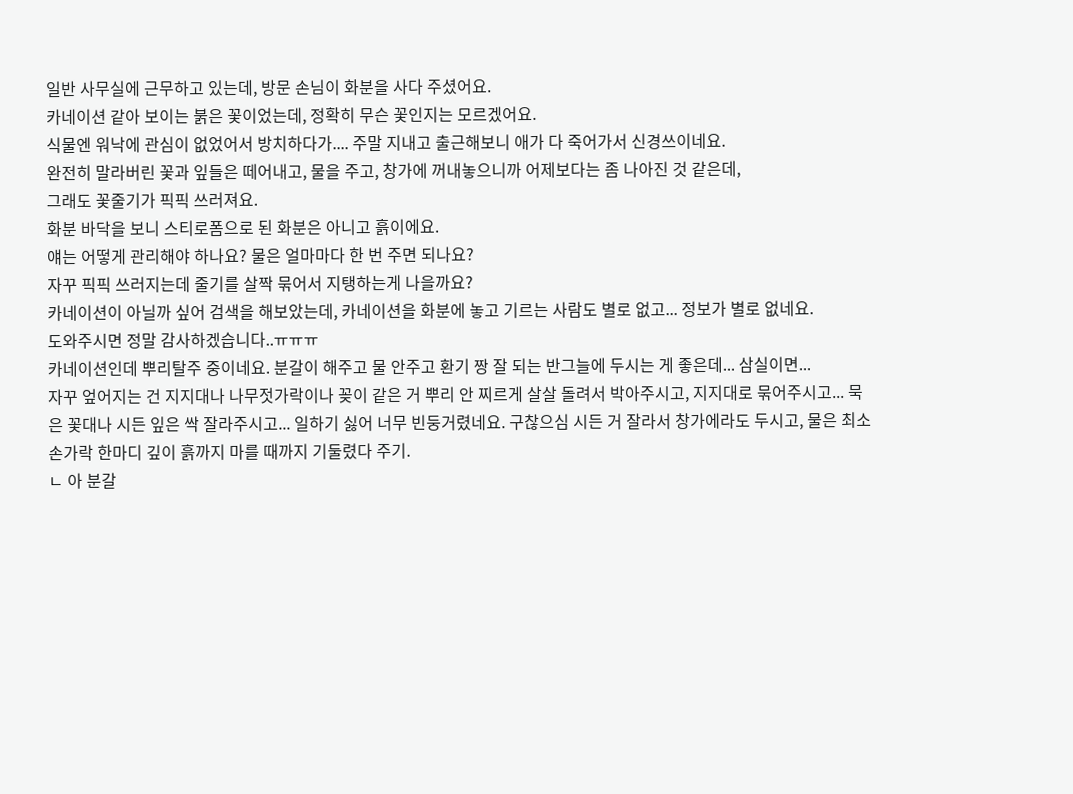일반 사무실에 근무하고 있는데, 방문 손님이 화분을 사다 주셨어요.
카네이션 같아 보이는 붉은 꽃이었는데, 정확히 무슨 꽃인지는 모르겠어요.
식물엔 워낙에 관심이 없었어서 방치하다가.... 주말 지내고 출근해보니 애가 다 죽어가서 신경쓰이네요.
완전히 말라버린 꽃과 잎들은 떼어내고, 물을 주고, 창가에 꺼내놓으니까 어제보다는 좀 나아진 것 같은데,
그래도 꽃줄기가 픽픽 쓰러져요.
화분 바닥을 보니 스티로폼으로 된 화분은 아니고 흙이에요.
얘는 어떻게 관리해야 하나요? 물은 얼마마다 한 번 주면 되나요?
자꾸 픽픽 쓰러지는데 줄기를 살짝 묶어서 지탱하는게 나을까요?
카네이션이 아닐까 싶어 검색을 해보았는데, 카네이션을 화분에 놓고 기르는 사람도 별로 없고... 정보가 별로 없네요.
도와주시면 정말 감사하겠습니다..ㅠㅠㅠ
카네이션인데 뿌리탈주 중이네요. 분갈이 해주고 물 안주고 환기 짱 잘 되는 반그늘에 두시는 게 좋은데... 삼실이면...
자꾸 엎어지는 건 지지대나 나무젓가락이나 꽂이 같은 거 뿌리 안 찌르게 살살 돌려서 박아주시고, 지지대로 묶어주시고... 묵은 꽃대나 시든 잎은 싹 잘라주시고... 일하기 싫어 너무 빈둥거렸네요. 구찮으심 시든 거 잘라서 창가에라도 두시고, 물은 최소 손가락 한마디 깊이 흙까지 마를 때까지 기둘렸다 주기.
ㄴ 아 분갈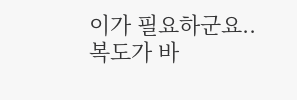이가 필요하군요.. 복도가 바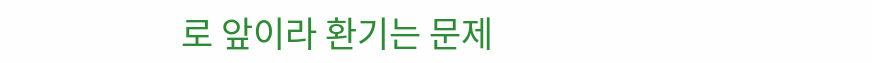로 앞이라 환기는 문제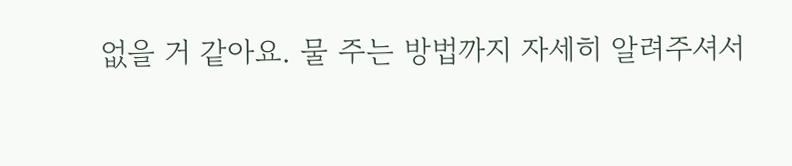없을 거 같아요. 물 주는 방법까지 자세히 알려주셔서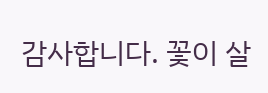감사합니다. 꽃이 살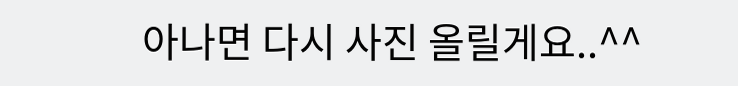아나면 다시 사진 올릴게요..^^